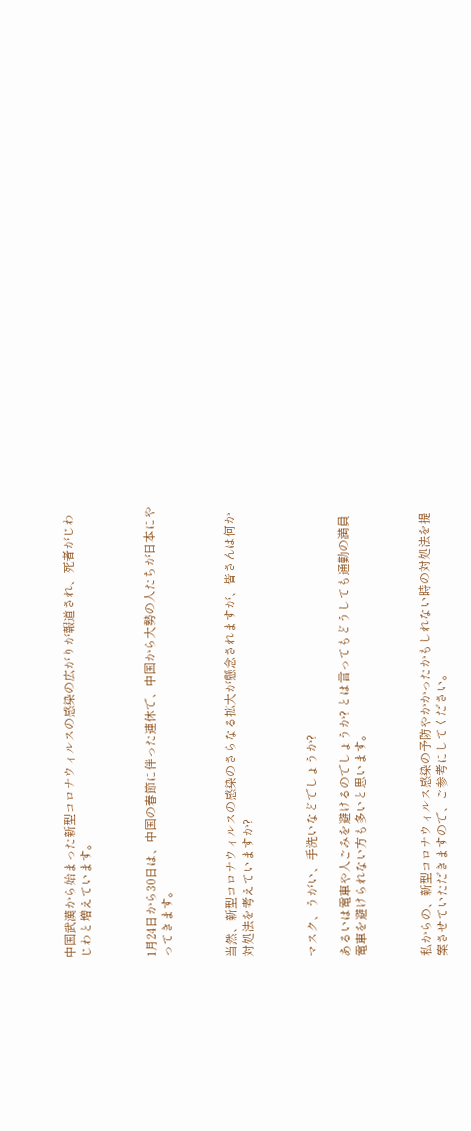中国武漢から始まった新型コロナウィルスの感染の広がりが報道され、死者がじわじわと増えています。



1月24日から30日は、中国の春節に伴った連休で、中国から大勢の人たちが日本にやってきます。



当然、新型コロナウィルスの感染のさらなる拡大が懸念されますが、皆さんは何か対処法を考えていますか?



マスク、うがい、手洗いなどでしょうか?

あるいは電車や人ごみを避けるのでしょうか? とは言ってもどうしても通勤の満員電車を避けられない方も多いと思います。



私からの、新型コロナウィルス感染の予防やかかったかもしれない時の対処法を提案させていただきますので、ご参考にしてください。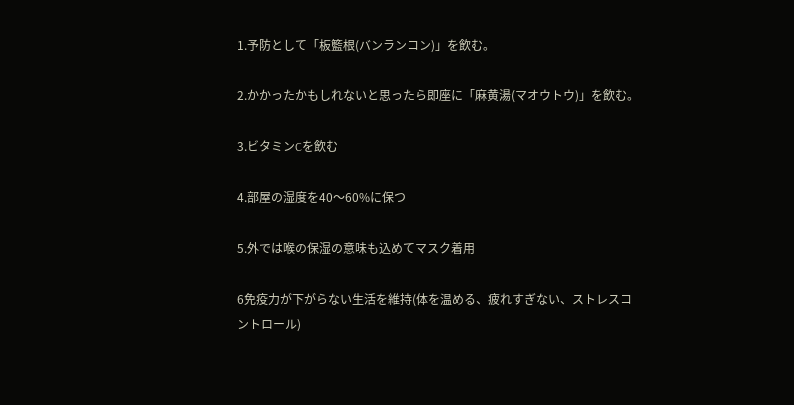1.予防として「板籃根(バンランコン)」を飲む。

2.かかったかもしれないと思ったら即座に「麻黄湯(マオウトウ)」を飲む。

3.ビタミンCを飲む

4.部屋の湿度を40〜60%に保つ

5.外では喉の保湿の意味も込めてマスク着用

6免疫力が下がらない生活を維持(体を温める、疲れすぎない、ストレスコントロール)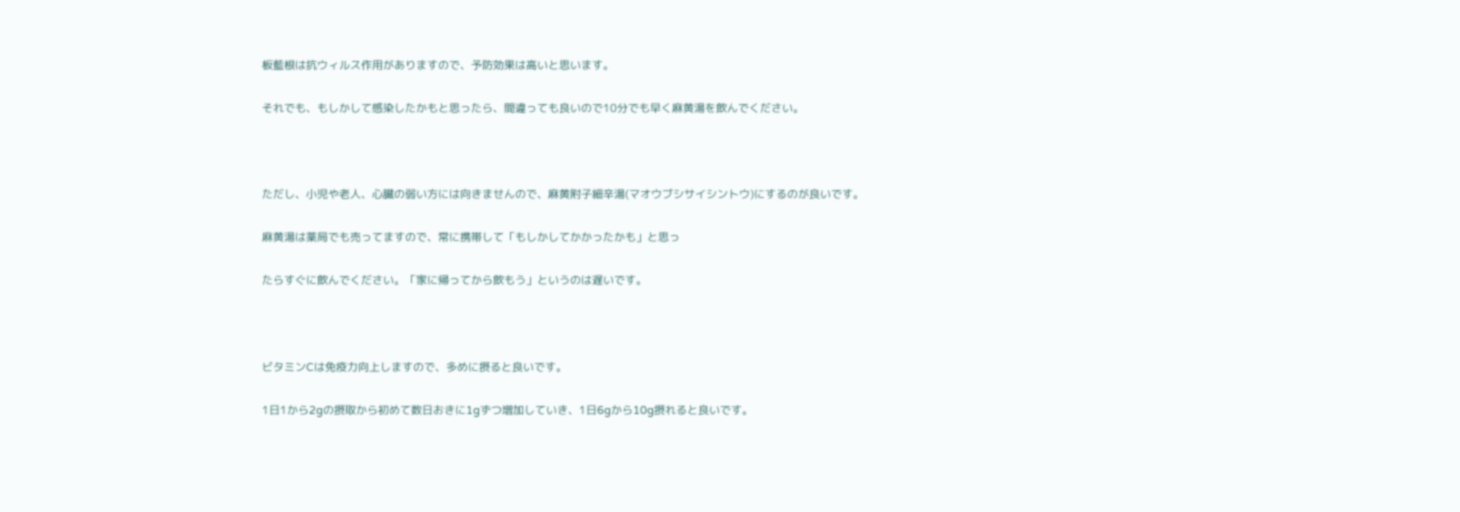板藍根は抗ウィルス作用がありますので、予防効果は高いと思います。

それでも、もしかして感染したかもと思ったら、間違っても良いので10分でも早く麻黄湯を飲んでください。



ただし、小児や老人、心臓の弱い方には向きませんので、麻黄附子細辛湯(マオウブシサイシントウ)にするのが良いです。

麻黄湯は薬局でも売ってますので、常に携帯して「もしかしてかかったかも」と思っ

たらすぐに飲んでください。「家に帰ってから飲もう」というのは遅いです。



ビタミンCは免疫力向上しますので、多めに摂ると良いです。

1日1から2gの摂取から初めて数日おきに1gずつ増加していき、1日6gから10g摂れると良いです。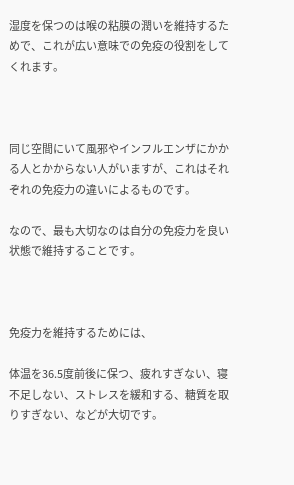湿度を保つのは喉の粘膜の潤いを維持するためで、これが広い意味での免疫の役割をしてくれます。



同じ空間にいて風邪やインフルエンザにかかる人とかからない人がいますが、これはそれぞれの免疫力の違いによるものです。

なので、最も大切なのは自分の免疫力を良い状態で維持することです。



免疫力を維持するためには、

体温を36.5度前後に保つ、疲れすぎない、寝不足しない、ストレスを緩和する、糖質を取りすぎない、などが大切です。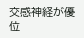交感神経が優位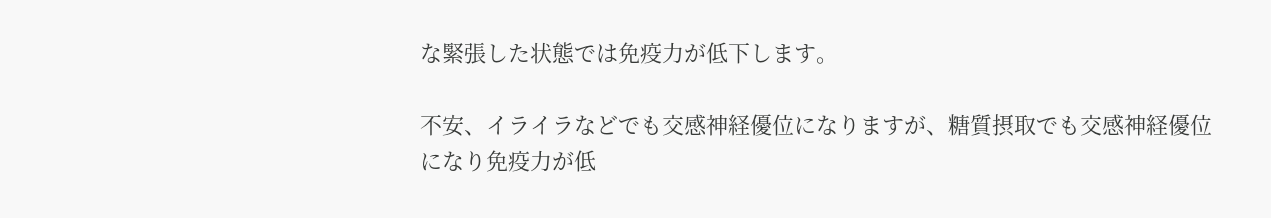な緊張した状態では免疫力が低下します。

不安、イライラなどでも交感神経優位になりますが、糖質摂取でも交感神経優位になり免疫力が低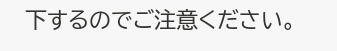下するのでご注意ください。